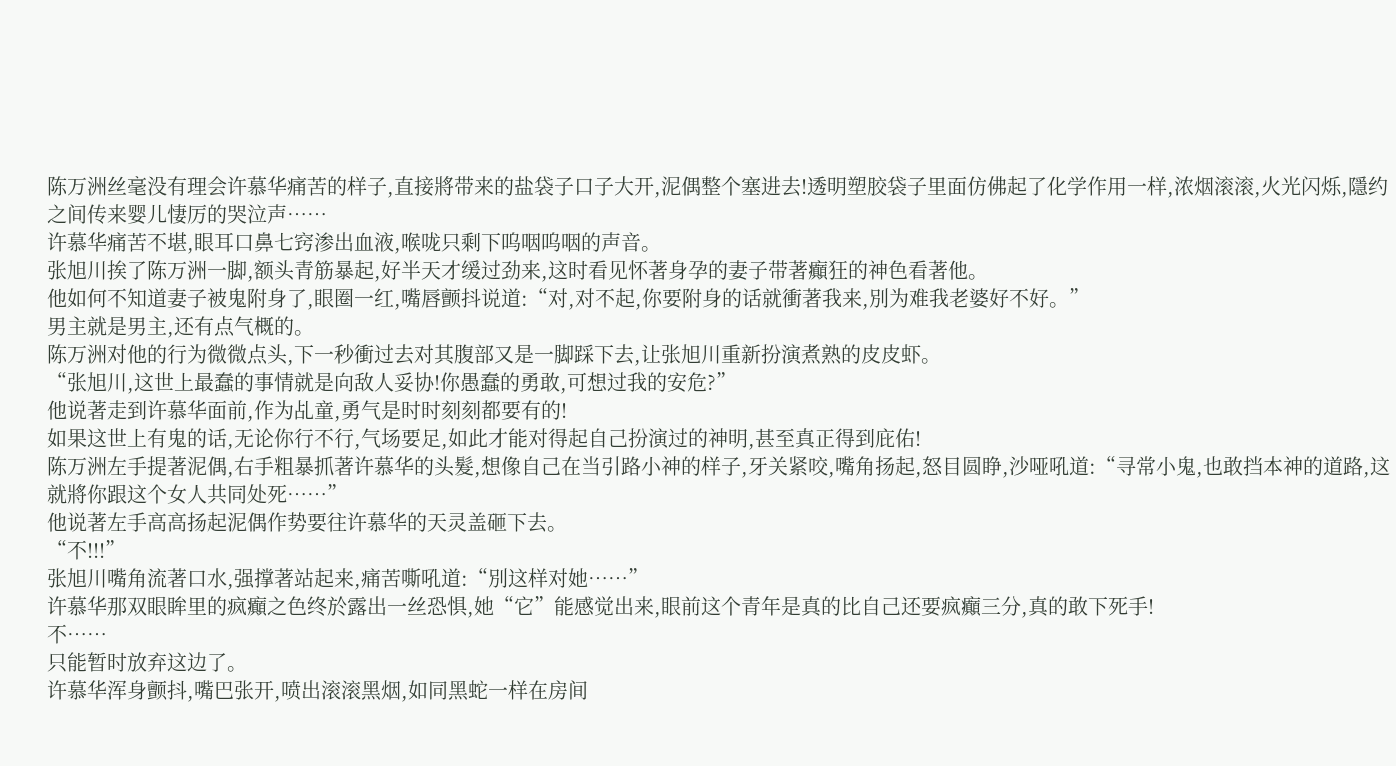陈万洲丝毫没有理会许慕华痛苦的样子,直接將带来的盐袋子口子大开,泥偶整个塞进去!透明塑胶袋子里面仿佛起了化学作用一样,浓烟滚滚,火光闪烁,隱约之间传来婴儿悽厉的哭泣声……
许慕华痛苦不堪,眼耳口鼻七窍渗出血液,喉咙只剩下呜咽呜咽的声音。
张旭川挨了陈万洲一脚,额头青筋暴起,好半天才缓过劲来,这时看见怀著身孕的妻子带著癲狂的神色看著他。
他如何不知道妻子被鬼附身了,眼圈一红,嘴唇颤抖说道:“对,对不起,你要附身的话就衝著我来,別为难我老婆好不好。”
男主就是男主,还有点气概的。
陈万洲对他的行为微微点头,下一秒衝过去对其腹部又是一脚踩下去,让张旭川重新扮演煮熟的皮皮虾。
“张旭川,这世上最蠢的事情就是向敌人妥协!你愚蠢的勇敢,可想过我的安危?”
他说著走到许慕华面前,作为乩童,勇气是时时刻刻都要有的!
如果这世上有鬼的话,无论你行不行,气场要足,如此才能对得起自己扮演过的神明,甚至真正得到庇佑!
陈万洲左手提著泥偶,右手粗暴抓著许慕华的头髮,想像自己在当引路小神的样子,牙关紧咬,嘴角扬起,怒目圆睁,沙哑吼道:“寻常小鬼,也敢挡本神的道路,这就將你跟这个女人共同处死……”
他说著左手高高扬起泥偶作势要往许慕华的天灵盖砸下去。
“不!!!”
张旭川嘴角流著口水,强撑著站起来,痛苦嘶吼道:“別这样对她……”
许慕华那双眼眸里的疯癲之色终於露出一丝恐惧,她“它”能感觉出来,眼前这个青年是真的比自己还要疯癲三分,真的敢下死手!
不……
只能暂时放弃这边了。
许慕华浑身颤抖,嘴巴张开,喷出滚滚黑烟,如同黑蛇一样在房间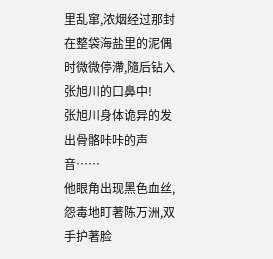里乱窜,浓烟经过那封在整袋海盐里的泥偶时微微停滯,隨后钻入张旭川的口鼻中!
张旭川身体诡异的发出骨骼咔咔的声音……
他眼角出现黑色血丝,怨毒地盯著陈万洲,双手护著脸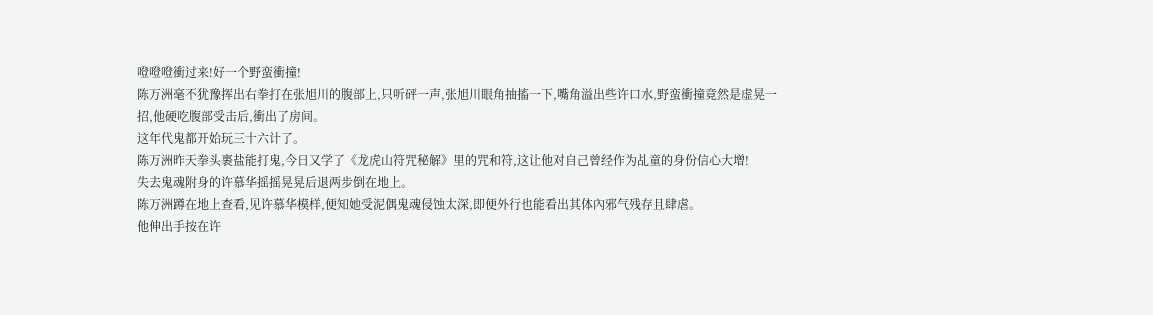噔噔噔衝过来!好一个野蛮衝撞!
陈万洲毫不犹豫挥出右拳打在张旭川的腹部上,只听砰一声,张旭川眼角抽搐一下,嘴角溢出些许口水,野蛮衝撞竟然是虚晃一招,他硬吃腹部受击后,衝出了房间。
这年代鬼都开始玩三十六计了。
陈万洲昨天拳头裹盐能打鬼,今日又学了《龙虎山符咒秘解》里的咒和符,这让他对自己曾经作为乩童的身份信心大增!
失去鬼魂附身的许慕华摇摇晃晃后退两步倒在地上。
陈万洲蹲在地上查看,见许慕华模样,便知她受泥偶鬼魂侵蚀太深,即便外行也能看出其体內邪气残存且肆虐。
他伸出手按在许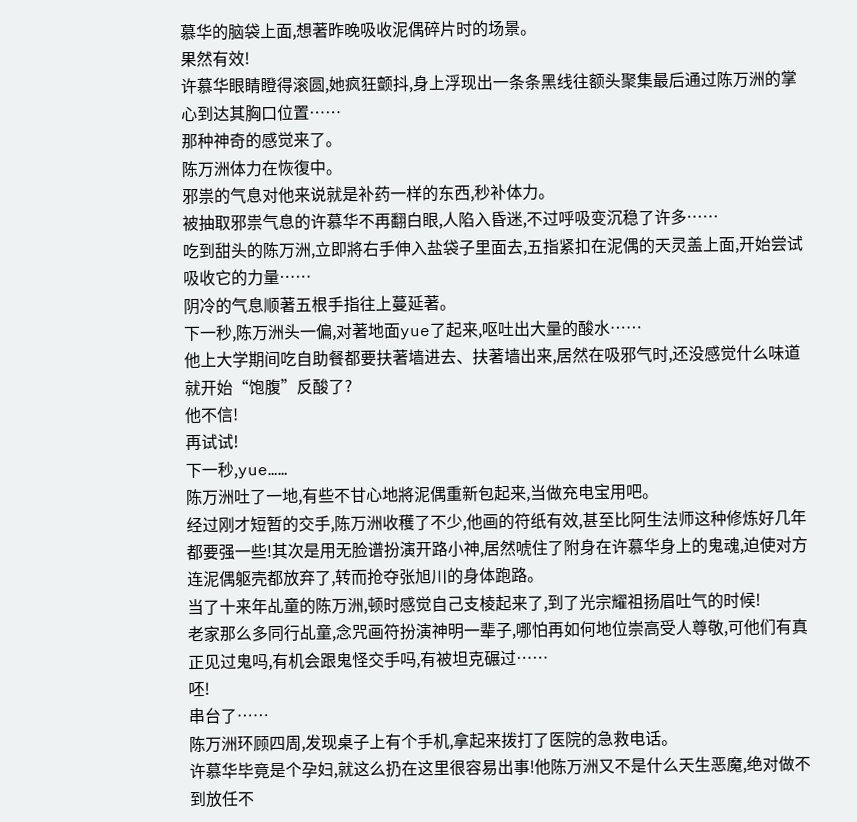慕华的脑袋上面,想著昨晚吸收泥偶碎片时的场景。
果然有效!
许慕华眼睛瞪得滚圆,她疯狂颤抖,身上浮现出一条条黑线往额头聚集最后通过陈万洲的掌心到达其胸口位置……
那种神奇的感觉来了。
陈万洲体力在恢復中。
邪祟的气息对他来说就是补药一样的东西,秒补体力。
被抽取邪祟气息的许慕华不再翻白眼,人陷入昏迷,不过呼吸变沉稳了许多……
吃到甜头的陈万洲,立即將右手伸入盐袋子里面去,五指紧扣在泥偶的天灵盖上面,开始尝试吸收它的力量……
阴冷的气息顺著五根手指往上蔓延著。
下一秒,陈万洲头一偏,对著地面yue了起来,呕吐出大量的酸水……
他上大学期间吃自助餐都要扶著墙进去、扶著墙出来,居然在吸邪气时,还没感觉什么味道就开始“饱腹”反酸了?
他不信!
再试试!
下一秒,yue……
陈万洲吐了一地,有些不甘心地將泥偶重新包起来,当做充电宝用吧。
经过刚才短暂的交手,陈万洲收穫了不少,他画的符纸有效,甚至比阿生法师这种修炼好几年都要强一些!其次是用无脸谱扮演开路小神,居然唬住了附身在许慕华身上的鬼魂,迫使对方连泥偶躯壳都放弃了,转而抢夺张旭川的身体跑路。
当了十来年乩童的陈万洲,顿时感觉自己支棱起来了,到了光宗耀祖扬眉吐气的时候!
老家那么多同行乩童,念咒画符扮演神明一辈子,哪怕再如何地位崇高受人尊敬,可他们有真正见过鬼吗,有机会跟鬼怪交手吗,有被坦克碾过……
呸!
串台了……
陈万洲环顾四周,发现桌子上有个手机,拿起来拨打了医院的急救电话。
许慕华毕竟是个孕妇,就这么扔在这里很容易出事!他陈万洲又不是什么天生恶魔,绝对做不到放任不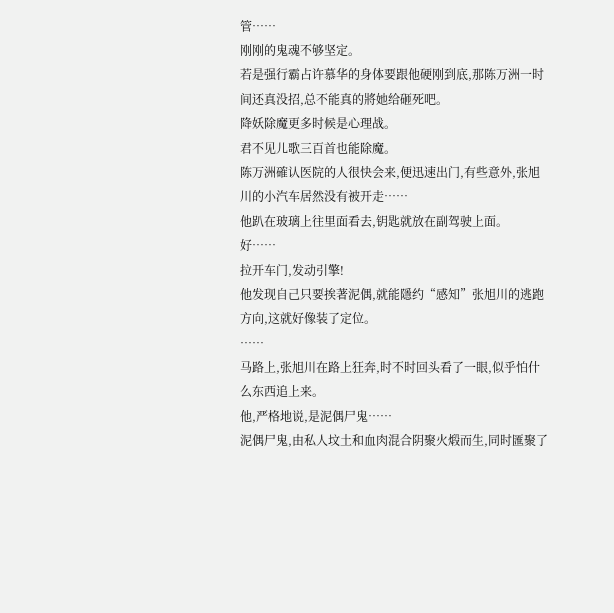管……
刚刚的鬼魂不够坚定。
若是强行霸占许慕华的身体要跟他硬刚到底,那陈万洲一时间还真没招,总不能真的將她给砸死吧。
降妖除魔更多时候是心理战。
君不见儿歌三百首也能除魔。
陈万洲確认医院的人很快会来,便迅速出门,有些意外,张旭川的小汽车居然没有被开走……
他趴在玻璃上往里面看去,钥匙就放在副驾驶上面。
好……
拉开车门,发动引擎!
他发现自己只要挨著泥偶,就能隱约“感知”张旭川的逃跑方向,这就好像装了定位。
……
马路上,张旭川在路上狂奔,时不时回头看了一眼,似乎怕什么东西追上来。
他,严格地说,是泥偶尸鬼……
泥偶尸鬼,由私人坟土和血肉混合阴聚火煅而生,同时匯聚了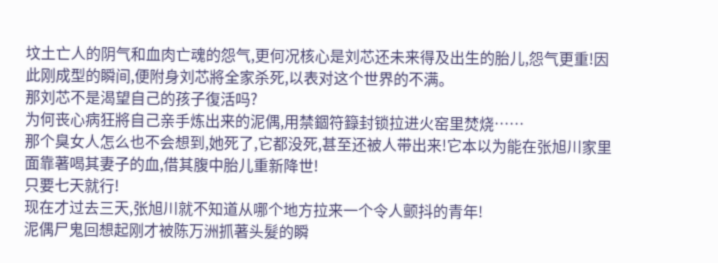坟土亡人的阴气和血肉亡魂的怨气,更何况核心是刘芯还未来得及出生的胎儿,怨气更重!因此刚成型的瞬间,便附身刘芯將全家杀死,以表对这个世界的不满。
那刘芯不是渴望自己的孩子復活吗?
为何丧心病狂將自己亲手炼出来的泥偶,用禁錮符籙封锁拉进火窑里焚烧……
那个臭女人怎么也不会想到,她死了,它都没死,甚至还被人带出来!它本以为能在张旭川家里面靠著喝其妻子的血,借其腹中胎儿重新降世!
只要七天就行!
现在才过去三天,张旭川就不知道从哪个地方拉来一个令人颤抖的青年!
泥偶尸鬼回想起刚才被陈万洲抓著头髮的瞬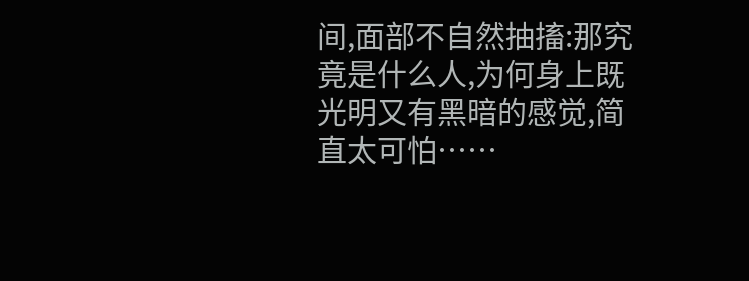间,面部不自然抽搐:那究竟是什么人,为何身上既光明又有黑暗的感觉,简直太可怕……